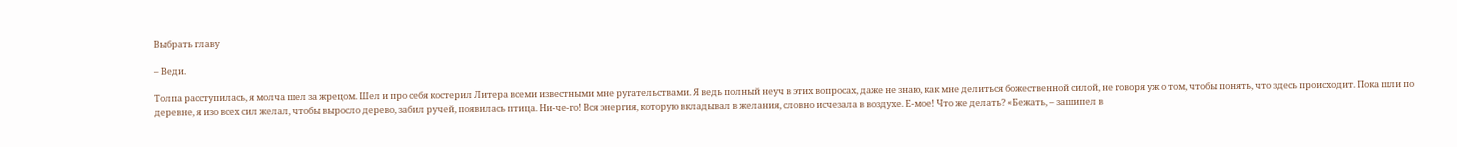Выбрать главу

– Веди.

Толпа расступилась, я молча шел за жрецом. Шел и про себя костерил Литера всеми известными мне ругательствами. Я ведь полный неуч в этих вопросах, даже не знаю, как мне делиться божественной силой, не говоря уж о том, чтобы понять, что здесь происходит. Пока шли по деревне, я изо всех сил желал, чтобы выросло дерево, забил ручей, появилась птица. Ни-че-го! Вся энергия, которую вкладывал в желания, словно исчезала в воздухе. Е-мое! Что же делать? «Бежать, – зашипел в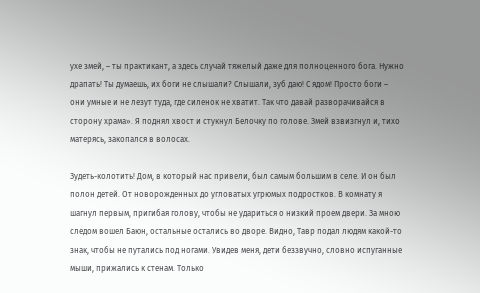ухе змей, – ты практикант, а здесь случай тяжелый даже для полноценного бога. Нужно драпать! Ты думаешь, их боги не слышали? Слышали, зуб даю! С ядом! Просто боги – они умные и не лезут туда, где силенок не хватит. Так что давай разворачивайся в сторону храма». Я поднял хвост и стукнул Белочку по голове. Змей взвизгнул и, тихо матерясь, закопался в волосах.

Зудеть-колотить! Дом, в который нас привели, был самым большим в селе. И он был полон детей. От новорожденных до угловатых угрюмых подростков. В комнату я шагнул первым, пригибая голову, чтобы не удариться о низкий проем двери. За мною следом вошел Баюн, остальные остались во дворе. Видно, Тавр подал людям какой-то знак, чтобы не путались под ногами. Увидев меня, дети беззвучно, словно испуганные мыши, прижались к стенам. Только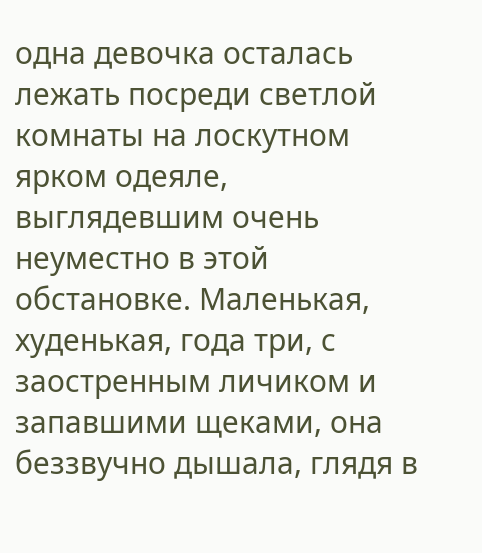одна девочка осталась лежать посреди светлой комнаты на лоскутном ярком одеяле, выглядевшим очень неуместно в этой обстановке. Маленькая, худенькая, года три, с заостренным личиком и запавшими щеками, она беззвучно дышала, глядя в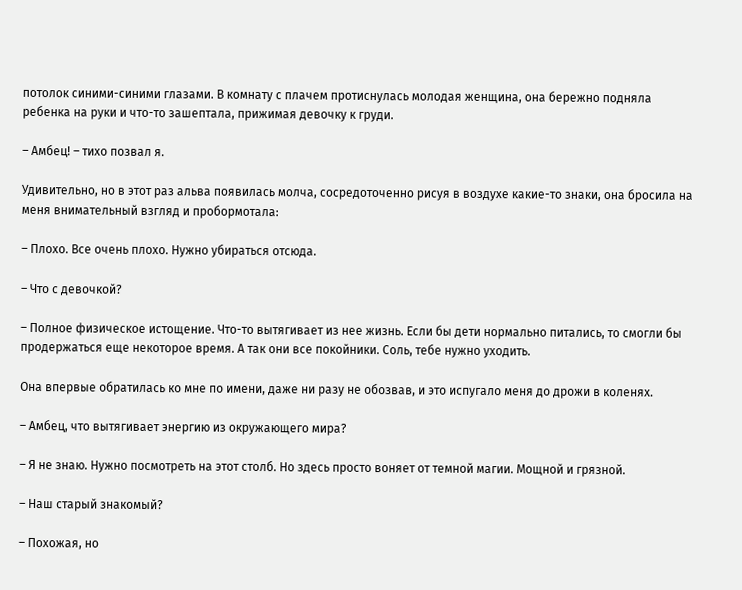потолок синими-синими глазами. В комнату с плачем протиснулась молодая женщина, она бережно подняла ребенка на руки и что-то зашептала, прижимая девочку к груди.

– Амбец! – тихо позвал я.

Удивительно, но в этот раз альва появилась молча, сосредоточенно рисуя в воздухе какие-то знаки, она бросила на меня внимательный взгляд и пробормотала:

– Плохо. Все очень плохо. Нужно убираться отсюда.

– Что с девочкой?

– Полное физическое истощение. Что-то вытягивает из нее жизнь. Если бы дети нормально питались, то смогли бы продержаться еще некоторое время. А так они все покойники. Соль, тебе нужно уходить.

Она впервые обратилась ко мне по имени, даже ни разу не обозвав, и это испугало меня до дрожи в коленях.

– Амбец, что вытягивает энергию из окружающего мира?

– Я не знаю. Нужно посмотреть на этот столб. Но здесь просто воняет от темной магии. Мощной и грязной.

– Наш старый знакомый?

– Похожая, но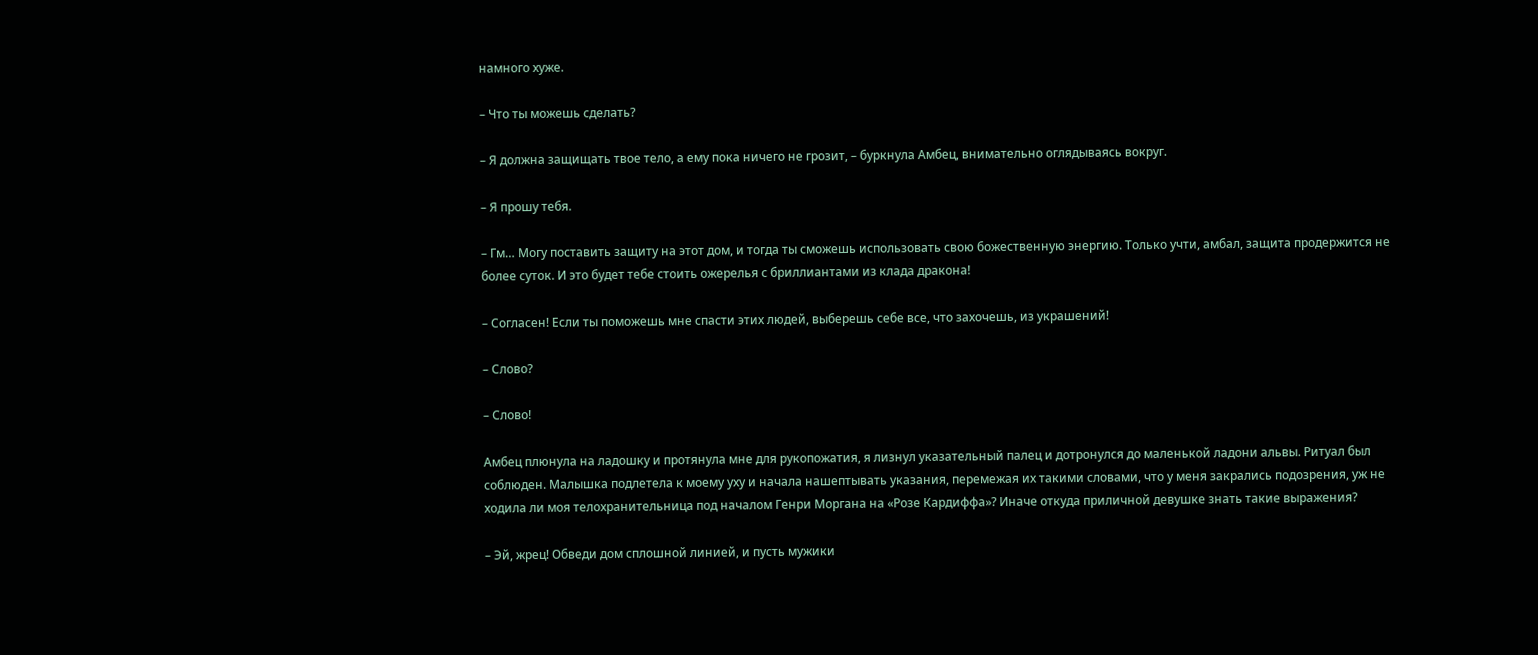намного хуже.

– Что ты можешь сделать?

– Я должна защищать твое тело, а ему пока ничего не грозит, – буркнула Амбец, внимательно оглядываясь вокруг.

– Я прошу тебя.

– Гм… Могу поставить защиту на этот дом, и тогда ты сможешь использовать свою божественную энергию. Только учти, амбал, защита продержится не более суток. И это будет тебе стоить ожерелья с бриллиантами из клада дракона!

– Согласен! Если ты поможешь мне спасти этих людей, выберешь себе все, что захочешь, из украшений!

– Слово?

– Слово!

Амбец плюнула на ладошку и протянула мне для рукопожатия, я лизнул указательный палец и дотронулся до маленькой ладони альвы. Ритуал был соблюден. Малышка подлетела к моему уху и начала нашептывать указания, перемежая их такими словами, что у меня закрались подозрения, уж не ходила ли моя телохранительница под началом Генри Моргана на «Розе Кардиффа»? Иначе откуда приличной девушке знать такие выражения?

– Эй, жрец! Обведи дом сплошной линией, и пусть мужики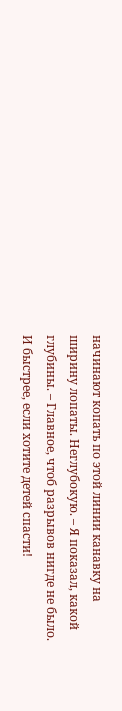начинают копать по этой линии канавку на ширину лопаты. Неглубокую. – Я показал, какой глубины. – Главное, чтоб разрывов нигде не было. И быстрее, если хотите детей спасти!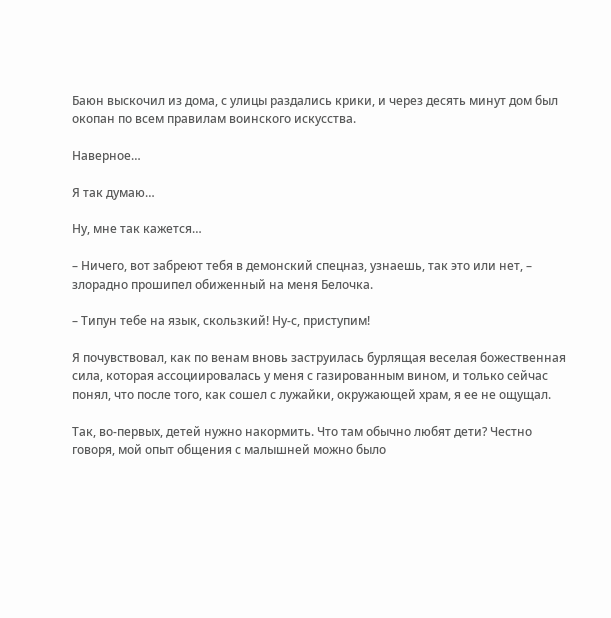Баюн выскочил из дома, с улицы раздались крики, и через десять минут дом был окопан по всем правилам воинского искусства.

Наверное…

Я так думаю…

Ну, мне так кажется…

– Ничего, вот забреют тебя в демонский спецназ, узнаешь, так это или нет, – злорадно прошипел обиженный на меня Белочка.

– Типун тебе на язык, скользкий! Ну-с, приступим!

Я почувствовал, как по венам вновь заструилась бурлящая веселая божественная сила, которая ассоциировалась у меня с газированным вином, и только сейчас понял, что после того, как сошел с лужайки, окружающей храм, я ее не ощущал.

Так, во-первых, детей нужно накормить. Что там обычно любят дети? Честно говоря, мой опыт общения с малышней можно было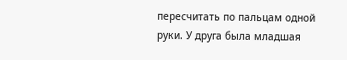пересчитать по пальцам одной руки. У друга была младшая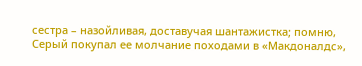сестра – назойливая, доставучая шантажистка; помню, Серый покупал ее молчание походами в «Макдоналдс»,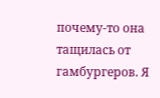почему-то она тащилась от гамбургеров. Я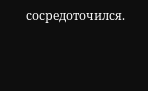сосредоточился.